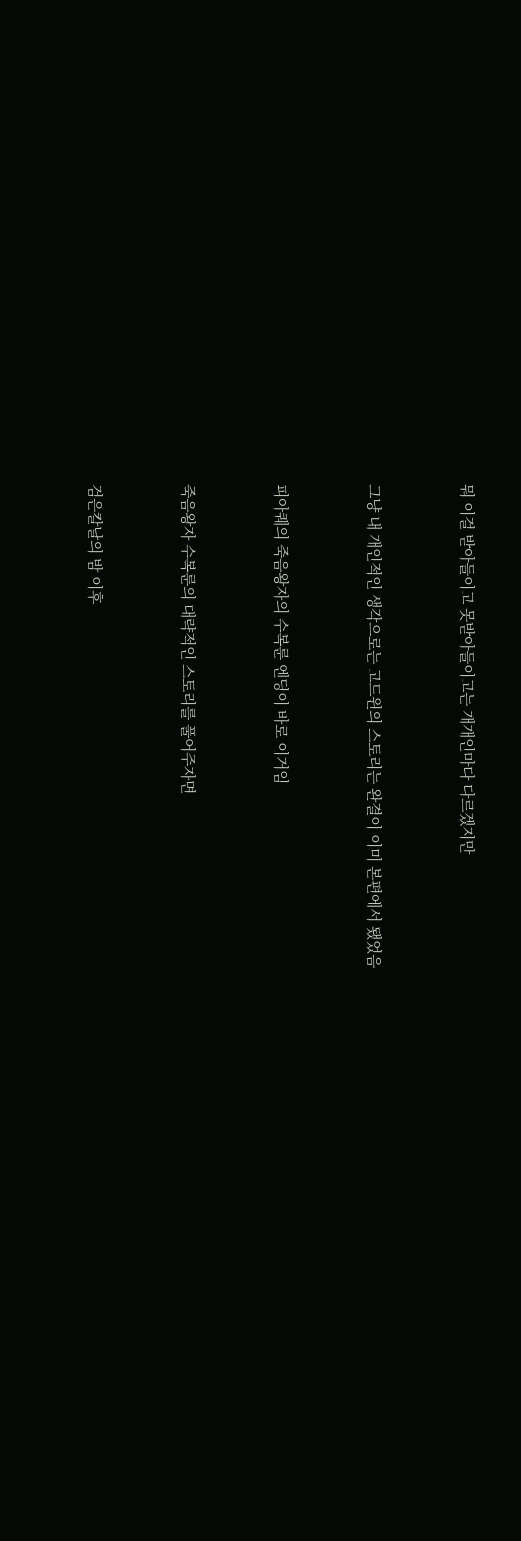뭐 이걸 받아들이고 못받아들이고는 개개인마다 다르겠지만


그냥 내 개인적인 생각으로는 고드윈의 스토리는 완결이 이미 본편에서 됐었음


피아퀘의 죽음왕자의 수복룬 엔딩이 바로 이거임


죽음왕자 수복룬의 대략적인 스토리를 풀어주자면


검은칼날의 밤 이후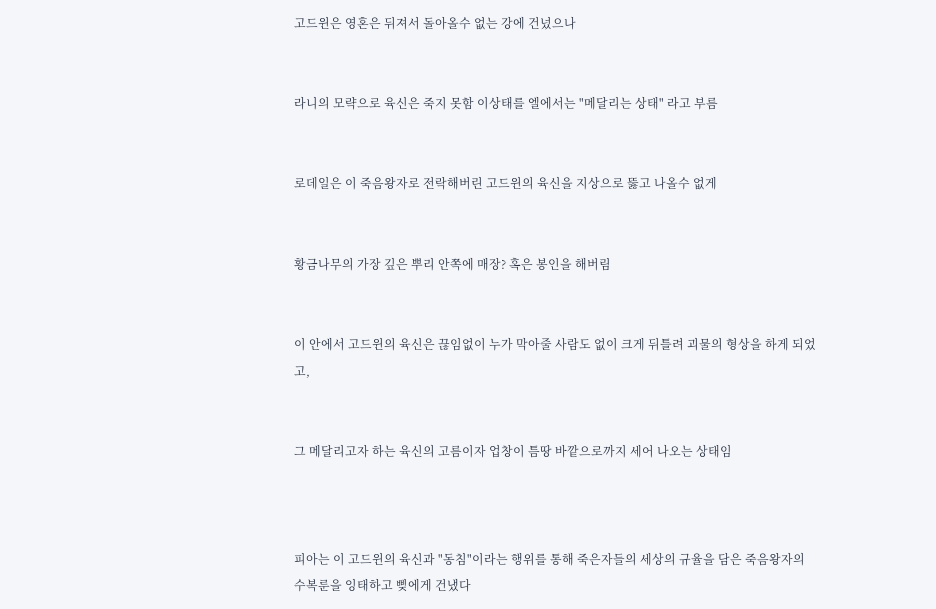고드윈은 영혼은 뒤져서 돌아올수 없는 강에 건넜으나


라니의 모략으로 육신은 죽지 못함 이상태를 엘에서는 "메달리는 상태" 라고 부름


로데일은 이 죽음왕자로 전락해버린 고드윈의 육신을 지상으로 뚫고 나올수 없게


황금나무의 가장 깊은 뿌리 안쪽에 매장? 혹은 봉인을 해버림


이 안에서 고드윈의 육신은 끊임없이 누가 막아줄 사람도 없이 크게 뒤틀려 괴물의 형상을 하게 되었고,


그 메달리고자 하는 육신의 고름이자 업창이 틈땅 바깥으로까지 세어 나오는 상태임



피아는 이 고드윈의 육신과 "동침"이라는 행위를 통해 죽은자들의 세상의 규율을 담은 죽음왕자의 수복룬을 잉태하고 삦에게 건냈다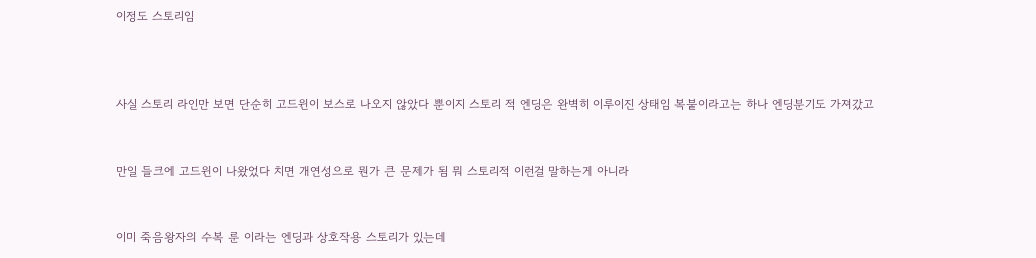이정도 스토리임



사실 스토리 라인만 보면 단순히 고드윈이 보스로 나오지 않았다 뿐이지 스토리 적 엔딩은 완벽히 이루이진 상태임 복붙이라고는 하나 엔딩분기도 가져갔고


만일 들크에 고드윈이 나왔었다 치면 개연성으로 뭔가 큰 문제가 됨 뭐 스토리적 이런걸 말하는게 아니라


이미 죽음왕자의 수복 룬 이라는 엔딩과 상호작용 스토리가 있는데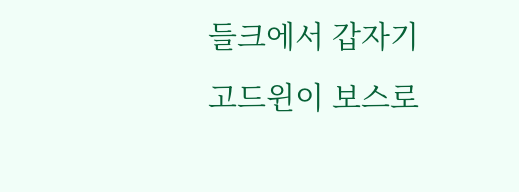들크에서 갑자기 고드윈이 보스로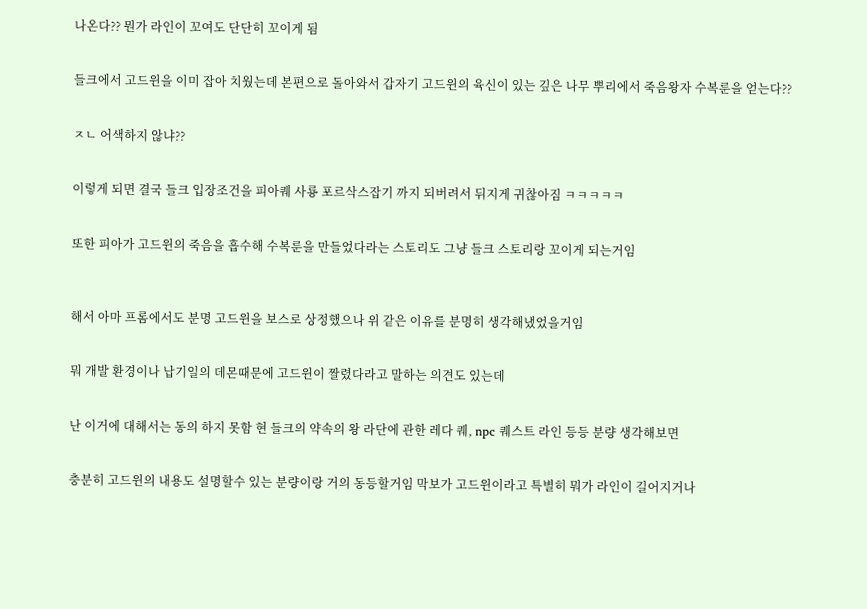나온다?? 뭔가 라인이 꼬여도 단단히 꼬이게 됨


들크에서 고드윈을 이미 잡아 치웠는데 본편으로 돌아와서 갑자기 고드윈의 육신이 있는 깊은 나무 뿌리에서 죽음왕자 수복룬을 얻는다??


ㅈㄴ 어색하지 않냐??


이렇게 되면 결국 들크 입장조건을 피아퀘 사룡 포르삭스잡기 까지 되버려서 뒤지게 귀찮아짐 ㅋㅋㅋㅋㅋ


또한 피아가 고드윈의 죽음을 흡수해 수복룬을 만들었다라는 스토리도 그냥 들크 스토리랑 꼬이게 되는거임



해서 아마 프롬에서도 분명 고드윈을 보스로 상정했으나 위 같은 이유를 분명히 생각해냈었을거임


뭐 개발 환경이나 납기일의 데몬때문에 고드윈이 짤렸다라고 말하는 의견도 있는데


난 이거에 대해서는 동의 하지 못함 현 들크의 약속의 왕 라단에 관한 레다 퀘, npc 퀘스트 라인 등등 분량 생각해보면


충분히 고드윈의 내용도 설명할수 있는 분량이랑 거의 동등할거임 막보가 고드윈이라고 특별히 뭐가 라인이 길어지거나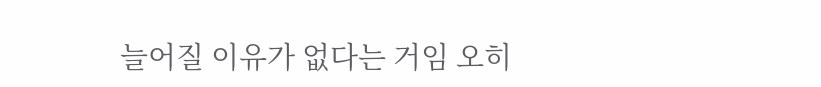늘어질 이유가 없다는 거임 오히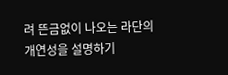려 뜬금없이 나오는 라단의 개연성을 설명하기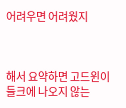어려우면 어려웠지



해서 요약하면 고드윈이 들크에 나오지 않는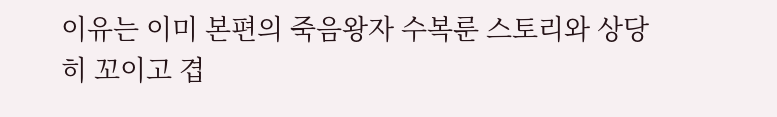이유는 이미 본편의 죽음왕자 수복룬 스토리와 상당히 꼬이고 겹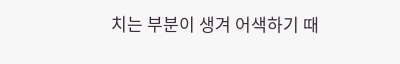치는 부분이 생겨 어색하기 때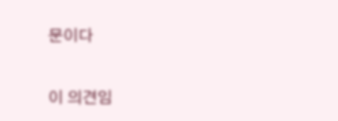문이다


이 의견임